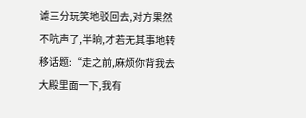谑三分玩笑地驳回去,对方果然不吭声了,半晌,才若无其事地转移话题:“走之前,麻烦你背我去大殿里面一下,我有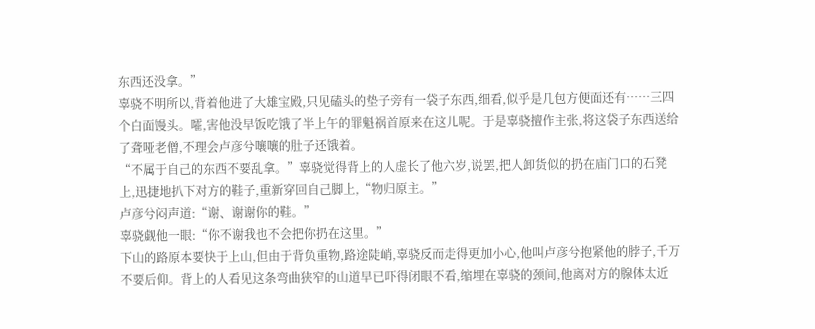东西还没拿。”
辜骁不明所以,背着他进了大雄宝殿,只见磕头的垫子旁有一袋子东西,细看,似乎是几包方便面还有……三四个白面馒头。嚯,害他没早饭吃饿了半上午的罪魁祸首原来在这儿呢。于是辜骁擅作主张,将这袋子东西送给了聋哑老僧,不理会卢彦兮嚷嚷的肚子还饿着。
“不属于自己的东西不要乱拿。”辜骁觉得背上的人虚长了他六岁,说罢,把人卸货似的扔在庙门口的石凳上,迅捷地扒下对方的鞋子,重新穿回自己脚上,“物归原主。”
卢彦兮闷声道:“谢、谢谢你的鞋。”
辜骁觑他一眼:“你不谢我也不会把你扔在这里。”
下山的路原本要快于上山,但由于背负重物,路途陡峭,辜骁反而走得更加小心,他叫卢彦兮抱紧他的脖子,千万不要后仰。背上的人看见这条弯曲狭窄的山道早已吓得闭眼不看,缩埋在辜骁的颈间,他离对方的腺体太近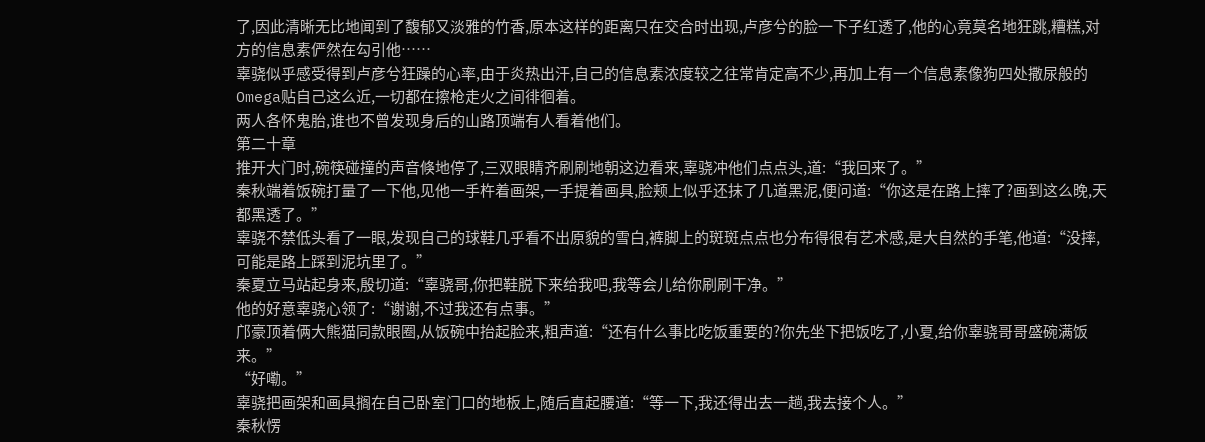了,因此清晰无比地闻到了馥郁又淡雅的竹香,原本这样的距离只在交合时出现,卢彦兮的脸一下子红透了,他的心竟莫名地狂跳,糟糕,对方的信息素俨然在勾引他……
辜骁似乎感受得到卢彦兮狂躁的心率,由于炎热出汗,自己的信息素浓度较之往常肯定高不少,再加上有一个信息素像狗四处撒尿般的Omega贴自己这么近,一切都在擦枪走火之间徘徊着。
两人各怀鬼胎,谁也不曾发现身后的山路顶端有人看着他们。
第二十章
推开大门时,碗筷碰撞的声音倏地停了,三双眼睛齐刷刷地朝这边看来,辜骁冲他们点点头,道:“我回来了。”
秦秋端着饭碗打量了一下他,见他一手杵着画架,一手提着画具,脸颊上似乎还抹了几道黑泥,便问道:“你这是在路上摔了?画到这么晚,天都黑透了。”
辜骁不禁低头看了一眼,发现自己的球鞋几乎看不出原貌的雪白,裤脚上的斑斑点点也分布得很有艺术感,是大自然的手笔,他道:“没摔,可能是路上踩到泥坑里了。”
秦夏立马站起身来,殷切道:“辜骁哥,你把鞋脱下来给我吧,我等会儿给你刷刷干净。”
他的好意辜骁心领了:“谢谢,不过我还有点事。”
邝豪顶着俩大熊猫同款眼圈,从饭碗中抬起脸来,粗声道:“还有什么事比吃饭重要的?你先坐下把饭吃了,小夏,给你辜骁哥哥盛碗满饭来。”
“好嘞。”
辜骁把画架和画具搁在自己卧室门口的地板上,随后直起腰道:“等一下,我还得出去一趟,我去接个人。”
秦秋愣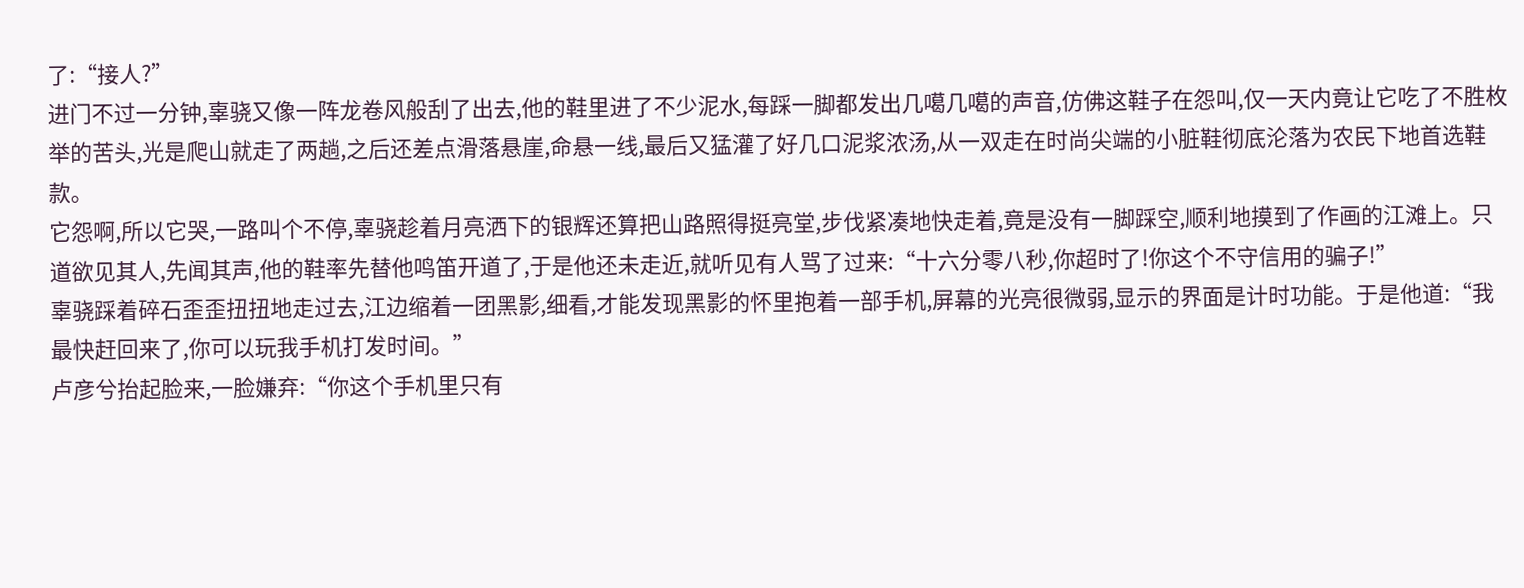了:“接人?”
进门不过一分钟,辜骁又像一阵龙卷风般刮了出去,他的鞋里进了不少泥水,每踩一脚都发出几噶几噶的声音,仿佛这鞋子在怨叫,仅一天内竟让它吃了不胜枚举的苦头,光是爬山就走了两趟,之后还差点滑落悬崖,命悬一线,最后又猛灌了好几口泥浆浓汤,从一双走在时尚尖端的小脏鞋彻底沦落为农民下地首选鞋款。
它怨啊,所以它哭,一路叫个不停,辜骁趁着月亮洒下的银辉还算把山路照得挺亮堂,步伐紧凑地快走着,竟是没有一脚踩空,顺利地摸到了作画的江滩上。只道欲见其人,先闻其声,他的鞋率先替他鸣笛开道了,于是他还未走近,就听见有人骂了过来:“十六分零八秒,你超时了!你这个不守信用的骗子!”
辜骁踩着碎石歪歪扭扭地走过去,江边缩着一团黑影,细看,才能发现黑影的怀里抱着一部手机,屏幕的光亮很微弱,显示的界面是计时功能。于是他道:“我最快赶回来了,你可以玩我手机打发时间。”
卢彦兮抬起脸来,一脸嫌弃:“你这个手机里只有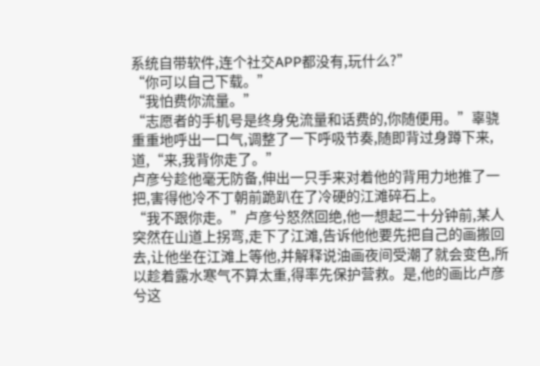系统自带软件,连个社交APP都没有,玩什么?”
“你可以自己下载。”
“我怕费你流量。”
“志愿者的手机号是终身免流量和话费的,你随便用。”辜骁重重地呼出一口气,调整了一下呼吸节奏,随即背过身蹲下来,道,“来,我背你走了。”
卢彦兮趁他毫无防备,伸出一只手来对着他的背用力地推了一把,害得他冷不丁朝前跪趴在了冷硬的江滩碎石上。
“我不跟你走。”卢彦兮怒然回绝,他一想起二十分钟前,某人突然在山道上拐弯,走下了江滩,告诉他他要先把自己的画搬回去,让他坐在江滩上等他,并解释说油画夜间受潮了就会变色,所以趁着露水寒气不算太重,得率先保护营救。是,他的画比卢彦兮这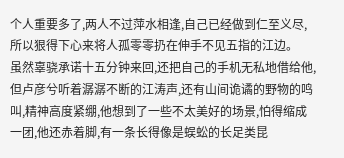个人重要多了,两人不过萍水相逢,自己已经做到仁至义尽,所以狠得下心来将人孤零零扔在伸手不见五指的江边。
虽然辜骁承诺十五分钟来回,还把自己的手机无私地借给他,但卢彦兮听着潺潺不断的江涛声,还有山间诡谲的野物的鸣叫,精神高度紧绷,他想到了一些不太美好的场景,怕得缩成一团,他还赤着脚,有一条长得像是蜈蚣的长足类昆